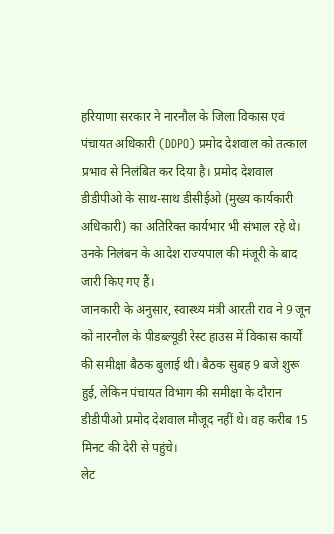हरियाणा सरकार ने नारनौल के जिला विकास एवं पंचायत अधिकारी (DDPO) प्रमोद देशवाल को तत्काल प्रभाव से निलंबित कर दिया है। प्रमोद देशवाल डीडीपीओ के साथ-साथ डीसीईओ (मुख्य कार्यकारी अधिकारी) का अतिरिक्त कार्यभार भी संभाल रहे थे। उनके निलंबन के आदेश राज्यपाल की मंजूरी के बाद जारी किए गए हैं।
जानकारी के अनुसार, स्वास्थ्य मंत्री आरती राव ने 9 जून को नारनौल के पीडब्ल्यूडी रेस्ट हाउस में विकास कार्यों की समीक्षा बैठक बुलाई थी। बैठक सुबह 9 बजे शुरू हुई, लेकिन पंचायत विभाग की समीक्षा के दौरान डीडीपीओ प्रमोद देशवाल मौजूद नहीं थे। वह करीब 15 मिनट की देरी से पहुंचे।
लेट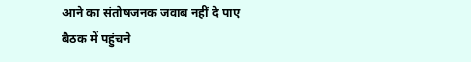आने का संतोषजनक जवाब नहीं दे पाए
बैठक में पहुंचने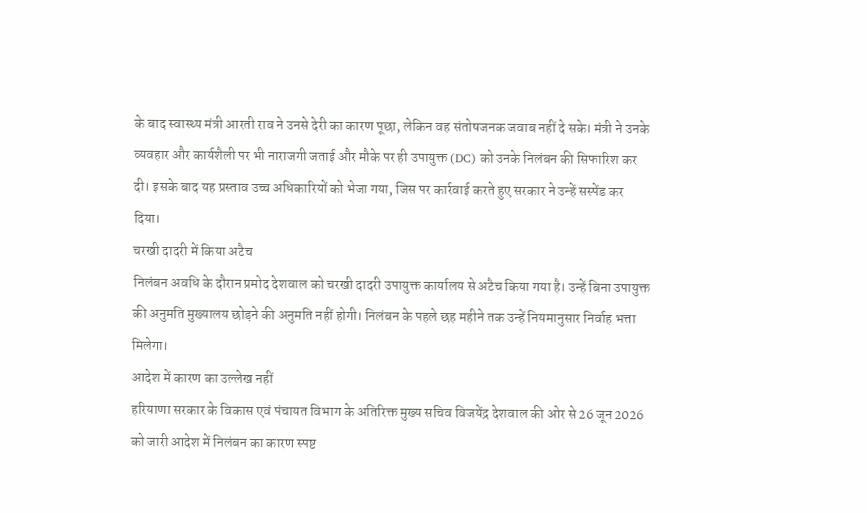के बाद स्वास्थ्य मंत्री आरती राव ने उनसे देरी का कारण पूछा, लेकिन वह संतोषजनक जवाब नहीं दे सके। मंत्री ने उनके व्यवहार और कार्यशैली पर भी नाराजगी जताई और मौके पर ही उपायुक्त (DC) को उनके निलंबन की सिफारिश कर दी। इसके बाद यह प्रस्ताव उच्च अधिकारियों को भेजा गया, जिस पर कार्रवाई करते हुए सरकार ने उन्हें सस्पेंड कर दिया।
चरखी दादरी में किया अटैच
निलंबन अवधि के दौरान प्रमोद देशवाल को चरखी दादरी उपायुक्त कार्यालय से अटैच किया गया है। उन्हें बिना उपायुक्त की अनुमति मुख्यालय छोड़ने की अनुमति नहीं होगी। निलंबन के पहले छह महीने तक उन्हें नियमानुसार निर्वाह भत्ता मिलेगा।
आदेश में कारण का उल्लेख नहीं
हरियाणा सरकार के विकास एवं पंचायत विभाग के अतिरिक्त मुख्य सचिव विजयेंद्र देशवाल की ओर से 26 जून 2026 को जारी आदेश में निलंबन का कारण स्पष्ट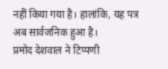नहीं किया गया है। हालांकि, यह पत्र अब सार्वजनिक हुआ है।
प्रमोद देशवाल ने टिप्पणी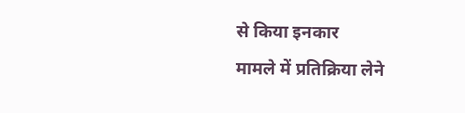से किया इनकार
मामले में प्रतिक्रिया लेने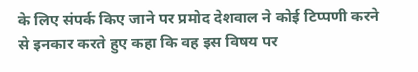के लिए संपर्क किए जाने पर प्रमोद देशवाल ने कोई टिप्पणी करने से इनकार करते हुए कहा कि वह इस विषय पर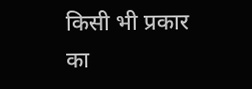किसी भी प्रकार का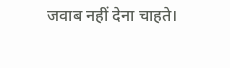जवाब नहीं देना चाहते।